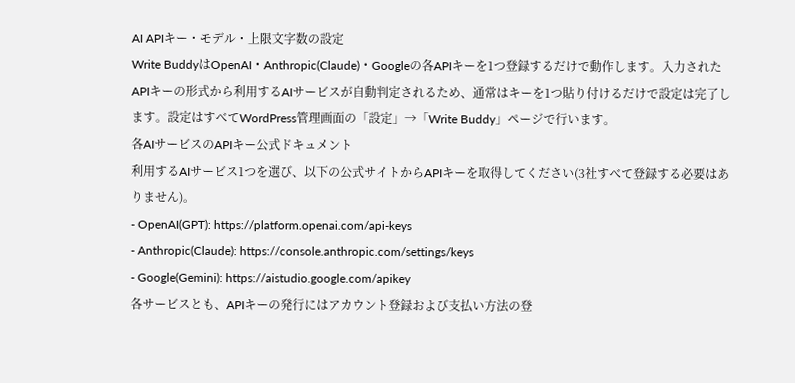AI APIキー・モデル・上限文字数の設定
Write BuddyはOpenAI・Anthropic(Claude)・Googleの各APIキーを1つ登録するだけで動作します。入力されたAPIキーの形式から利用するAIサービスが自動判定されるため、通常はキーを1つ貼り付けるだけで設定は完了します。設定はすべてWordPress管理画面の「設定」→「Write Buddy」ページで行います。
各AIサービスのAPIキー公式ドキュメント
利用するAIサービス1つを選び、以下の公式サイトからAPIキーを取得してください(3社すべて登録する必要はありません)。
- OpenAI(GPT): https://platform.openai.com/api-keys
- Anthropic(Claude): https://console.anthropic.com/settings/keys
- Google(Gemini): https://aistudio.google.com/apikey
各サービスとも、APIキーの発行にはアカウント登録および支払い方法の登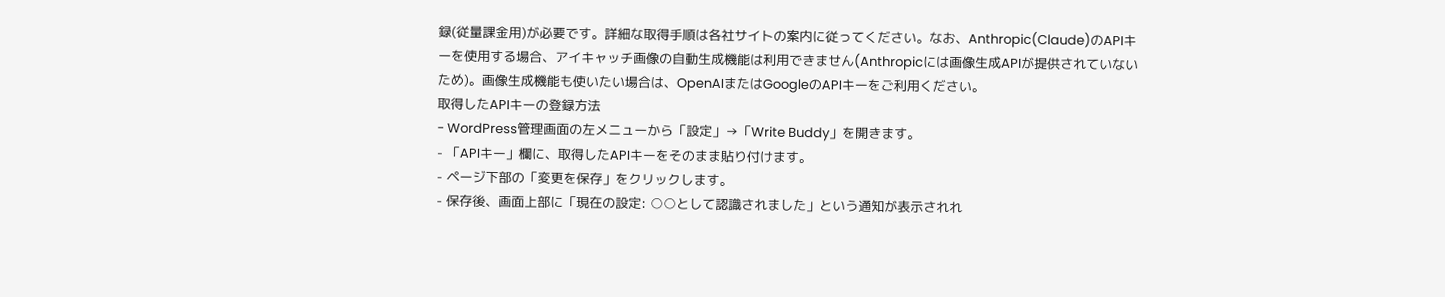録(従量課金用)が必要です。詳細な取得手順は各社サイトの案内に従ってください。なお、Anthropic(Claude)のAPIキーを使用する場合、アイキャッチ画像の自動生成機能は利用できません(Anthropicには画像生成APIが提供されていないため)。画像生成機能も使いたい場合は、OpenAIまたはGoogleのAPIキーをご利用ください。
取得したAPIキーの登録方法
- WordPress管理画面の左メニューから「設定」→「Write Buddy」を開きます。
- 「APIキー」欄に、取得したAPIキーをそのまま貼り付けます。
- ページ下部の「変更を保存」をクリックします。
- 保存後、画面上部に「現在の設定: ○○として認識されました」という通知が表示されれ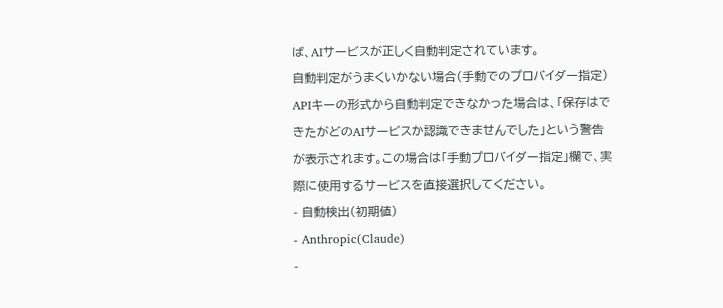ば、AIサービスが正しく自動判定されています。
自動判定がうまくいかない場合(手動でのプロバイダー指定)
APIキーの形式から自動判定できなかった場合は、「保存はできたがどのAIサービスか認識できませんでした」という警告が表示されます。この場合は「手動プロバイダー指定」欄で、実際に使用するサービスを直接選択してください。
- 自動検出(初期値)
- Anthropic(Claude)
-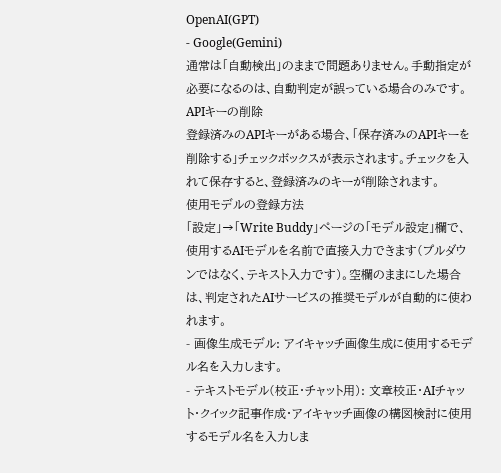OpenAI(GPT)
- Google(Gemini)
通常は「自動検出」のままで問題ありません。手動指定が必要になるのは、自動判定が誤っている場合のみです。
APIキーの削除
登録済みのAPIキーがある場合、「保存済みのAPIキーを削除する」チェックボックスが表示されます。チェックを入れて保存すると、登録済みのキーが削除されます。
使用モデルの登録方法
「設定」→「Write Buddy」ページの「モデル設定」欄で、使用するAIモデルを名前で直接入力できます(プルダウンではなく、テキスト入力です)。空欄のままにした場合は、判定されたAIサービスの推奨モデルが自動的に使われます。
- 画像生成モデル: アイキャッチ画像生成に使用するモデル名を入力します。
- テキストモデル(校正・チャット用): 文章校正・AIチャット・クイック記事作成・アイキャッチ画像の構図検討に使用するモデル名を入力しま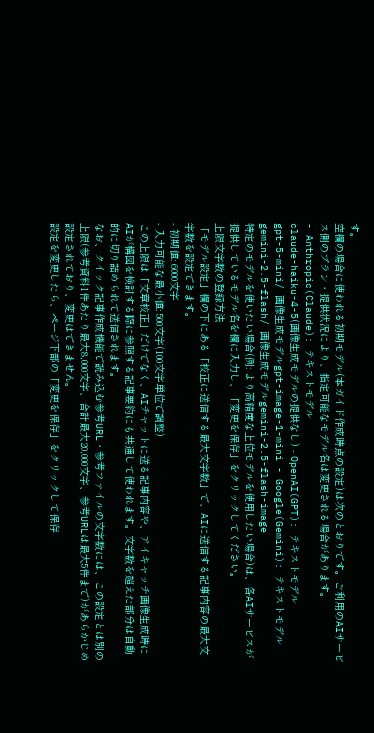す。
空欄の場合に使われる初期モデル(本ガイド作成時点の設定)は次のとおりです。ご利用のAIサービス側のプラン・提供状況により、指定可能なモデル名は変更される場合があります。
- Anthropic(Claude): テキストモデル
claude-haiku-4-5(画像生成モデルの提供なし) - OpenAI(GPT): テキストモデル
gpt-5-mini/ 画像生成モデルgpt-image-1-mini - Google(Gemini): テキストモデル
gemini-2.5-flash/ 画像生成モデルgemini-2.5-flash-image
特定のモデルを使いたい場合(例: より高精度な上位モデルを使用したい場合)は、各AIサービスが提供しているモデル名を欄に入力し、「変更を保存」をクリックしてください。
上限文字数の登録方法
「モデル設定」欄の下にある「校正に送信する最大文字数」で、AIに送信する記事内容の最大文字数を設定できます。
- 初期値: 6000文字
- 入力可能な最小値: 500文字(100文字単位で調整)
この上限は「文章校正」だけでなく、AIチャットに送る記事内容や、アイキャッチ画像生成時にAIが構図を検討する際に参照する記事要約にも共通して使われます。文字数を超えた部分は自動的に切り詰められて送信されます。
なお、クイック記事作成機能で読み込む参考URL・参考ファイルの文字数には、この設定とは別の上限(参考資料1件あたり最大8,000文字、合計最大20,000文字、参考URLは最大5件まで)があらかじめ設定されており、変更はできません。
設定を変更したら、ページ下部の「変更を保存」をクリックして保存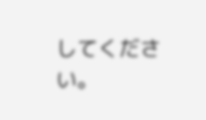してください。